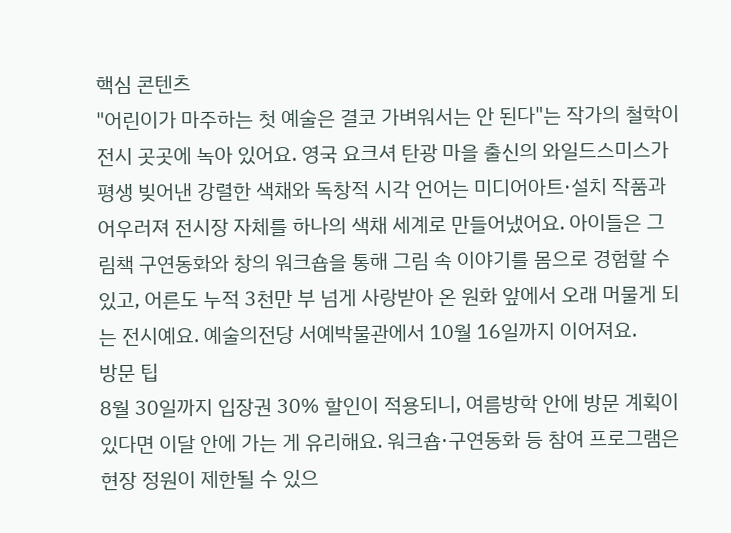핵심 콘텐츠
"어린이가 마주하는 첫 예술은 결코 가벼워서는 안 된다"는 작가의 철학이 전시 곳곳에 녹아 있어요. 영국 요크셔 탄광 마을 출신의 와일드스미스가 평생 빚어낸 강렬한 색채와 독창적 시각 언어는 미디어아트·설치 작품과 어우러져 전시장 자체를 하나의 색채 세계로 만들어냈어요. 아이들은 그림책 구연동화와 창의 워크숍을 통해 그림 속 이야기를 몸으로 경험할 수 있고, 어른도 누적 3천만 부 넘게 사랑받아 온 원화 앞에서 오래 머물게 되는 전시예요. 예술의전당 서예박물관에서 10월 16일까지 이어져요.
방문 팁
8월 30일까지 입장권 30% 할인이 적용되니, 여름방학 안에 방문 계획이 있다면 이달 안에 가는 게 유리해요. 워크숍·구연동화 등 참여 프로그램은 현장 정원이 제한될 수 있으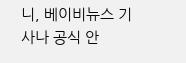니, 베이비뉴스 기사나 공식 안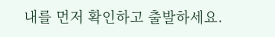내를 먼저 확인하고 출발하세요.